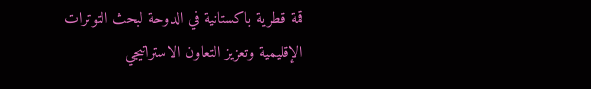قمة قطرية باكستانية في الدوحة لبحث التوترات الإقليمية وتعزيز التعاون الاستراتيجي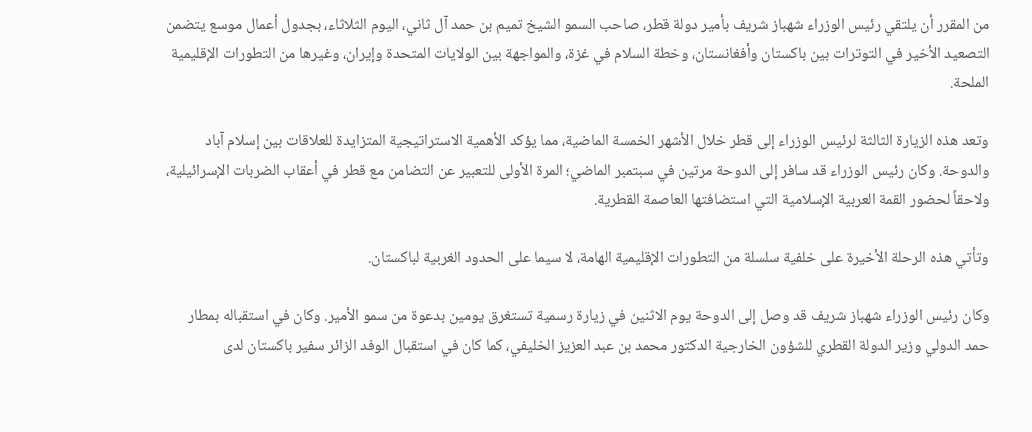من المقرر أن يلتقي رئيس الوزراء شهباز شريف بأمير دولة قطر، صاحب السمو الشيخ تميم بن حمد آل ثاني، اليوم الثلاثاء، بجدول أعمال موسع يتضمن التصعيد الأخير في التوترات بين باكستان وأفغانستان، وخطة السلام في غزة، والمواجهة بين الولايات المتحدة وإيران، وغيرها من التطورات الإقليمية الملحة.

وتعد هذه الزيارة الثالثة لرئيس الوزراء إلى قطر خلال الأشهر الخمسة الماضية، مما يؤكد الأهمية الاستراتيجية المتزايدة للعلاقات بين إسلام آباد والدوحة. وكان رئيس الوزراء قد سافر إلى الدوحة مرتين في سبتمبر الماضي؛ المرة الأولى للتعبير عن التضامن مع قطر في أعقاب الضربات الإسرائيلية، ولاحقاً لحضور القمة العربية الإسلامية التي استضافتها العاصمة القطرية.

وتأتي هذه الرحلة الأخيرة على خلفية سلسلة من التطورات الإقليمية الهامة، لا سيما على الحدود الغربية لباكستان.

وكان رئيس الوزراء شهباز شريف قد وصل إلى الدوحة يوم الاثنين في زيارة رسمية تستغرق يومين بدعوة من سمو الأمير. وكان في استقباله بمطار حمد الدولي وزير الدولة القطري للشؤون الخارجية الدكتور محمد بن عبد العزيز الخليفي، كما كان في استقبال الوفد الزائر سفير باكستان لدى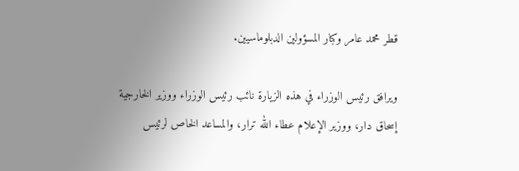قطر محمد عامر وكبار المسؤولين الدبلوماسيين.

ويرافق رئيس الوزراء في هذه الزيارة نائب رئيس الوزراء ووزير الخارجية إسحاق دار، ووزير الإعلام عطاء الله ترار، والمساعد الخاص لرئيس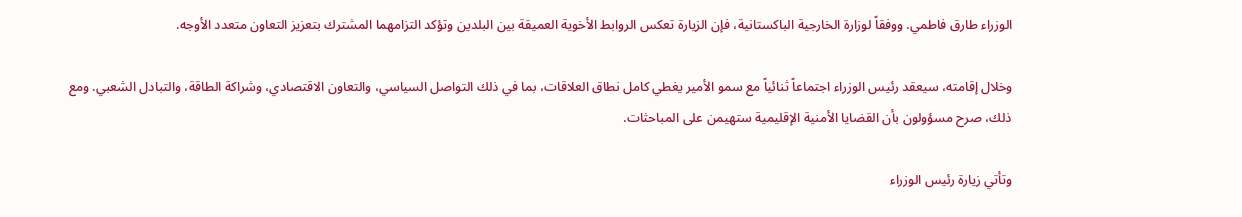الوزراء طارق فاطمي. ووفقاً لوزارة الخارجية الباكستانية، فإن الزيارة تعكس الروابط الأخوية العميقة بين البلدين وتؤكد التزامهما المشترك بتعزيز التعاون متعدد الأوجه.

وخلال إقامته، سيعقد رئيس الوزراء اجتماعاً ثنائياً مع سمو الأمير يغطي كامل نطاق العلاقات، بما في ذلك التواصل السياسي، والتعاون الاقتصادي، وشراكة الطاقة، والتبادل الشعبي. ومع ذلك، صرح مسؤولون بأن القضايا الأمنية الإقليمية ستهيمن على المباحثات.

وتأتي زيارة رئيس الوزراء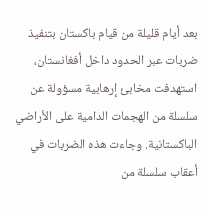بعد أيام قليلة من قيام باكستان بتنفيذ ضربات عبر الحدود داخل أفغانستان، استهدفت مخابئ إرهابية مسؤولة عن سلسلة من الهجمات الدامية على الأراضي الباكستانية. وجاءت هذه الضربات في أعقاب سلسلة من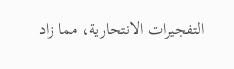التفجيرات الانتحارية، مما زاد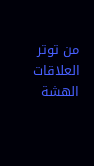من توتر العلاقات الهشة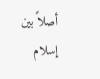أصلاً بين إسلام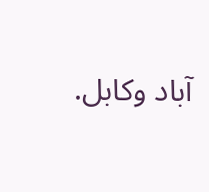آباد وكابل.